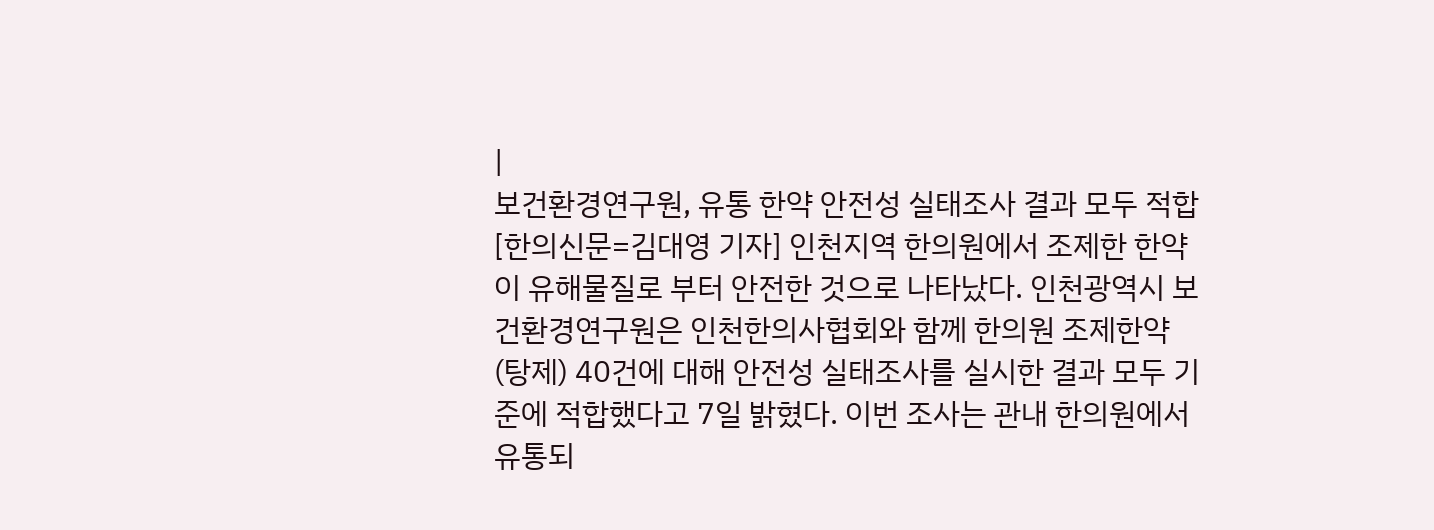|
보건환경연구원, 유통 한약 안전성 실태조사 결과 모두 적합 [한의신문=김대영 기자] 인천지역 한의원에서 조제한 한약이 유해물질로 부터 안전한 것으로 나타났다. 인천광역시 보건환경연구원은 인천한의사협회와 함께 한의원 조제한약(탕제) 40건에 대해 안전성 실태조사를 실시한 결과 모두 기준에 적합했다고 7일 밝혔다. 이번 조사는 관내 한의원에서 유통되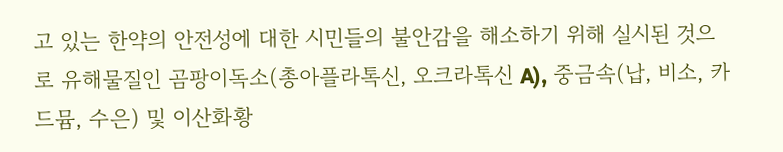고 있는 한약의 안전성에 대한 시민들의 불안감을 해소하기 위해 실시된 것으로 유해물질인 곰팡이독소(총아플라톡신, 오크라톡신 A), 중금속(납, 비소, 카드뮴, 수은) 및 이산화황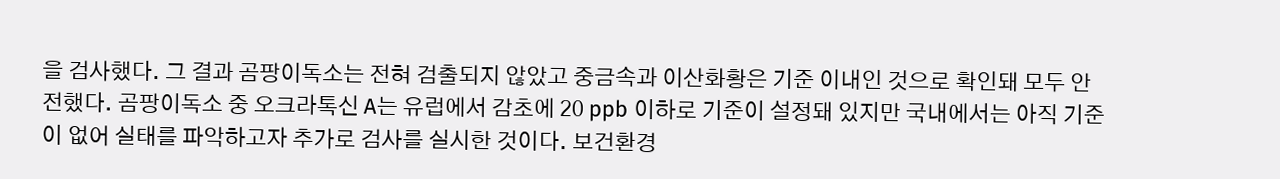을 검사했다. 그 결과 곰팡이독소는 전혀 검출되지 않았고 중금속과 이산화황은 기준 이내인 것으로 확인돼 모두 안전했다. 곰팡이독소 중 오크라톡신 A는 유럽에서 감초에 20 ppb 이하로 기준이 설정돼 있지만 국내에서는 아직 기준이 없어 실태를 파악하고자 추가로 검사를 실시한 것이다. 보건환경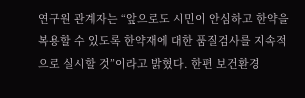연구원 관계자는 “앞으로도 시민이 안심하고 한약을 복용할 수 있도록 한약재에 대한 품질검사를 지속적으로 실시할 것”이라고 밝혔다. 한편 보건환경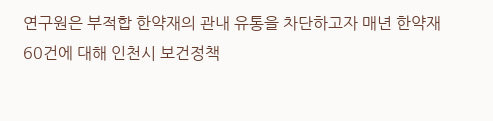연구원은 부적합 한약재의 관내 유통을 차단하고자 매년 한약재 60건에 대해 인천시 보건정책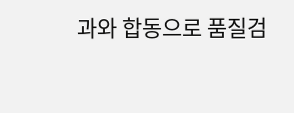과와 합동으로 품질검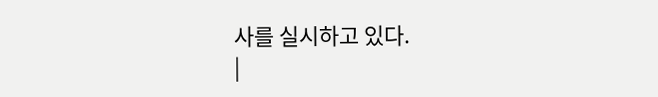사를 실시하고 있다.
|